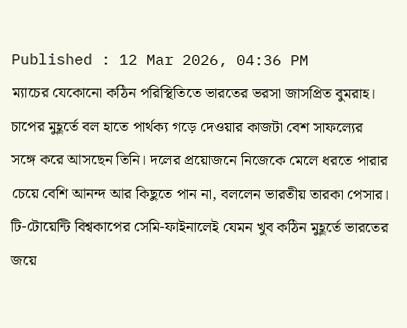Published : 12 Mar 2026, 04:36 PM
ম্যাচের যেকোনো কঠিন পরিস্থিতিতে ভারতের ভরসা জাসপ্রিত বুমরাহ। চাপের মুহূর্তে বল হাতে পার্থক্য গড়ে দেওয়ার কাজটা বেশ সাফল্যের সঙ্গে করে আসছেন তিনি। দলের প্রয়োজনে নিজেকে মেলে ধরতে পারার চেয়ে বেশি আনন্দ আর কিছুতে পান না, বললেন ভারতীয় তারকা পেসার।
টি-টোয়েন্টি বিশ্বকাপের সেমি-ফাইনালেই যেমন খুব কঠিন মুহূর্তে ভারতের জয়ে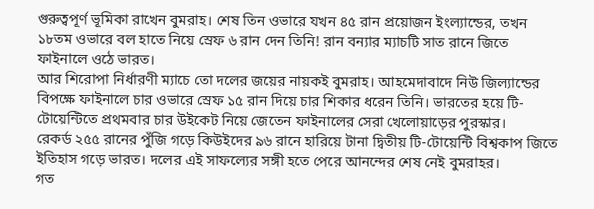গুরুত্বপূর্ণ ভূমিকা রাখেন বুমরাহ। শেষ তিন ওভারে যখন ৪৫ রান প্রয়োজন ইংল্যান্ডের, তখন ১৮তম ওভারে বল হাতে নিয়ে স্রেফ ৬ রান দেন তিনি! রান বন্যার ম্যাচটি সাত রানে জিতে ফাইনালে ওঠে ভারত।
আর শিরোপা নির্ধারণী ম্যাচে তো দলের জয়ের নায়কই বুমরাহ। আহমেদাবাদে নিউ জিল্যান্ডের বিপক্ষে ফাইনালে চার ওভারে স্রেফ ১৫ রান দিয়ে চার শিকার ধরেন তিনি। ভারতের হয়ে টি-টোয়েন্টিতে প্রথমবার চার উইকেট নিয়ে জেতেন ফাইনালের সেরা খেলোয়াড়ের পুরস্কার।
রেকর্ড ২৫৫ রানের পুঁজি গড়ে কিউইদের ৯৬ রানে হারিয়ে টানা দ্বিতীয় টি-টোয়েন্টি বিশ্বকাপ জিতে ইতিহাস গড়ে ভারত। দলের এই সাফল্যের সঙ্গী হতে পেরে আনন্দের শেষ নেই বুমরাহর।
গত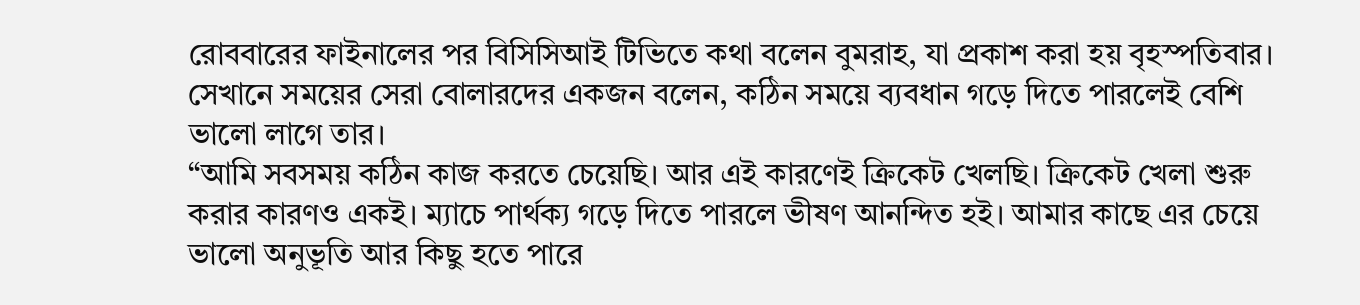রোববারের ফাইনালের পর বিসিসিআই টিভিতে কথা বলেন বুমরাহ, যা প্রকাশ করা হয় বৃহস্পতিবার। সেখানে সময়ের সেরা বোলারদের একজন বলেন, কঠিন সময়ে ব্যবধান গড়ে দিতে পারলেই বেশি ভালো লাগে তার।
“আমি সবসময় কঠিন কাজ করতে চেয়েছি। আর এই কারণেই ক্রিকেট খেলছি। ক্রিকেট খেলা শুরু করার কারণও একই। ম্যাচে পার্থক্য গড়ে দিতে পারলে ভীষণ আনন্দিত হই। আমার কাছে এর চেয়ে ভালো অনুভূতি আর কিছু হতে পারে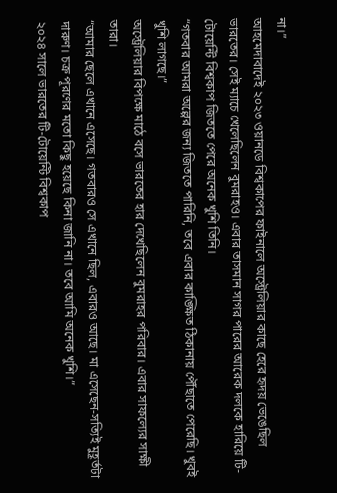না।”
আহমেদাবাদেই ২০২৩ ওয়ানডে বিশ্বকাপের ফাইনালে অস্ট্রেলিয়ার কাছে হেরে হৃদয় ভেঙেছিল ভারতের। সেই ম্যাচে খেলেছিলেন বুমরাহও। এবার তাসমান সাগর পারের আরেক দলকে হারিয়ে টি-টোয়েন্টি বিশ্বকাপ জিততে পেরে অনেক খুশি তিনি।
“গতবার আমরা অল্পের জন্য জিততে পারিনি, তবে এবার কাঙ্ক্ষিত ঠিকানায় পৌঁছাতে পেরেছি। খুবই খুশি লাগছে।”
অস্ট্রেলিয়ার বিপক্ষে মাঠে বসে ভারতের হার দেখেছিলেন বুমরাহর পরিবার। এবার সাফল্যের সাক্ষী তারা।
“আমার ছেলে এখানে এসেছে। গতবারও সে এখানে ছিল, এবারও আছে। মা এসেছেন-সত্যিই মুহূর্তটা দারুণ। চক্র পূরণের মতো কিছু হয়েছে কিনা জানি না। তবে আমি অনেক খুশি।”
২০২৪ সালে ভারতের টি-টোয়েন্টি বিশ্বকাপ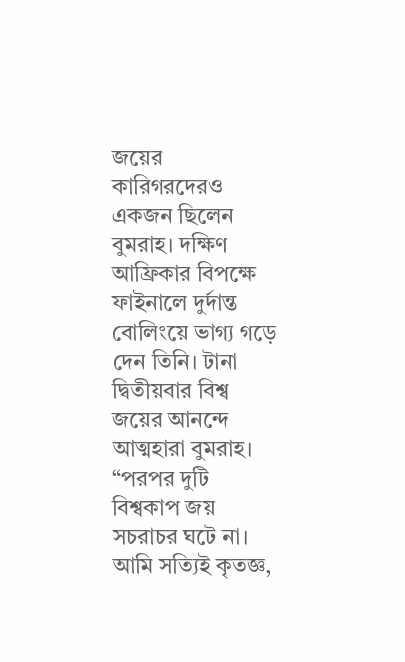জয়ের কারিগরদেরও একজন ছিলেন বুমরাহ। দক্ষিণ আফ্রিকার বিপক্ষে ফাইনালে দুর্দান্ত বোলিংয়ে ভাগ্য গড়ে দেন তিনি। টানা দ্বিতীয়বার বিশ্ব জয়ের আনন্দে আত্মহারা বুমরাহ।
“পরপর দুটি বিশ্বকাপ জয় সচরাচর ঘটে না। আমি সত্যিই কৃতজ্ঞ,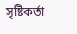সৃষ্টিকর্তা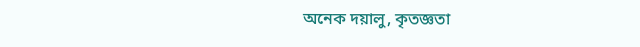অনেক দয়ালু, কৃতজ্ঞতা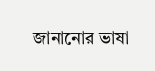জানানোর ভাষা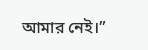আমার নেই।”